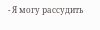- Я могу рассудить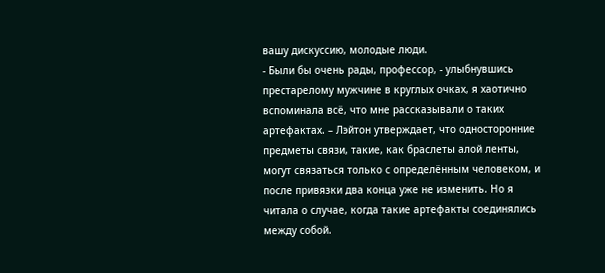вашу дискуссию, молодые люди.
- Были бы очень рады, профессор, - улыбнувшись престарелому мужчине в круглых очках, я хаотично вспоминала всё, что мне рассказывали о таких артефактах. – Лэйтон утверждает, что односторонние предметы связи, такие, как браслеты алой ленты, могут связаться только с определённым человеком, и после привязки два конца уже не изменить. Но я читала о случае, когда такие артефакты соединялись между собой.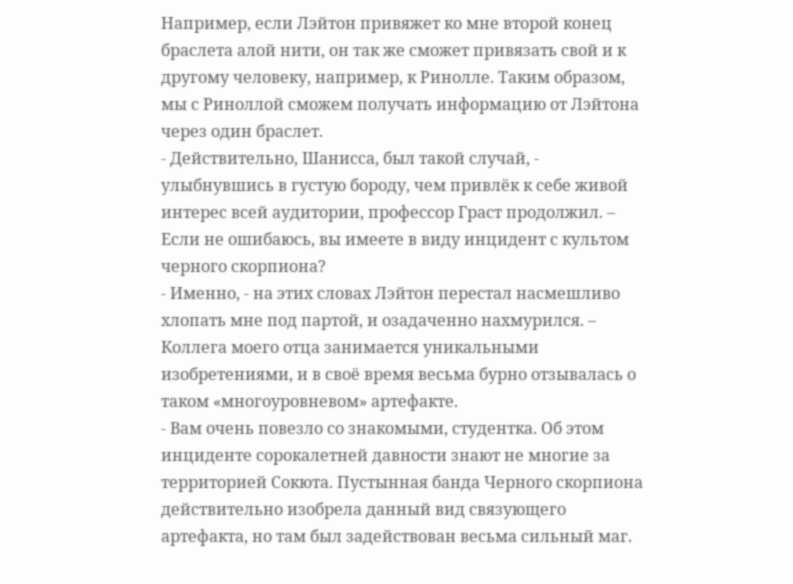Например, если Лэйтон привяжет ко мне второй конец браслета алой нити, он так же сможет привязать свой и к другому человеку, например, к Ринолле. Таким образом, мы с Риноллой сможем получать информацию от Лэйтона через один браслет.
- Действительно, Шанисса, был такой случай, - улыбнувшись в густую бороду, чем привлёк к себе живой интерес всей аудитории, профессор Граст продолжил. – Если не ошибаюсь, вы имеете в виду инцидент с культом черного скорпиона?
- Именно, - на этих словах Лэйтон перестал насмешливо хлопать мне под партой, и озадаченно нахмурился. – Коллега моего отца занимается уникальными изобретениями, и в своё время весьма бурно отзывалась о таком «многоуровневом» артефакте.
- Вам очень повезло со знакомыми, студентка. Об этом инциденте сорокалетней давности знают не многие за территорией Сокюта. Пустынная банда Черного скорпиона действительно изобрела данный вид связующего артефакта, но там был задействован весьма сильный маг.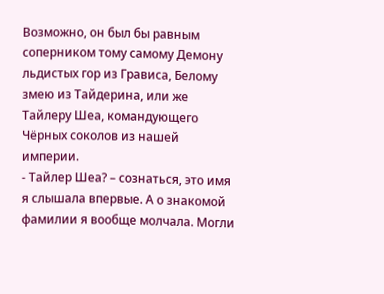Возможно, он был бы равным соперником тому самому Демону льдистых гор из Грависа, Белому змею из Тайдерина, или же Тайлеру Шеа, командующего Чёрных соколов из нашей империи.
- Тайлер Шеа? – сознаться, это имя я слышала впервые. А о знакомой фамилии я вообще молчала. Могли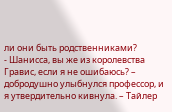ли они быть родственниками?
- Шанисса, вы же из королевства Гравис, если я не ошибаюсь? – добродушно улыбнулся профессор, и я утвердительно кивнула. – Тайлер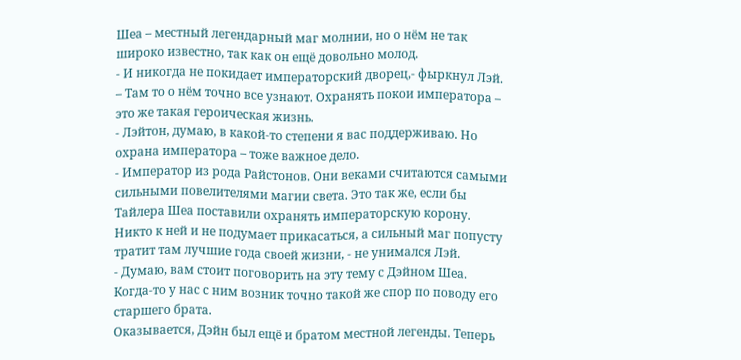Шеа – местный легендарный маг молнии, но о нём не так широко известно, так как он ещё довольно молод.
- И никогда не покидает императорский дворец,- фыркнул Лэй. – Там то о нём точно все узнают. Охранять покои императора – это же такая героическая жизнь.
- Лэйтон, думаю, в какой-то степени я вас поддерживаю. Но охрана императора – тоже важное дело.
- Император из рода Райстонов. Они веками считаются самыми сильными повелителями магии света. Это так же, если бы Тайлера Шеа поставили охранять императорскую корону. Никто к ней и не подумает прикасаться, а сильный маг попусту тратит там лучшие года своей жизни, - не унимался Лэй.
- Думаю, вам стоит поговорить на эту тему с Дэйном Шеа. Когда-то у нас с ним возник точно такой же спор по поводу его старшего брата.
Оказывается, Дэйн был ещё и братом местной легенды. Теперь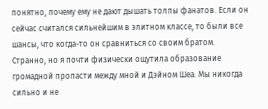понятно, почему ему не дают дышать толпы фанатов. Если он сейчас считался сильнейшим в элитном классе, то были все шансы, что когда-то он сравниться со своим братом.
Странно, но я почти физически ощутила образование громадной пропасти между мной и Дэйном Шеа. Мы никогда сильно и не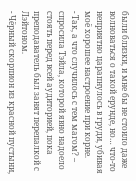были близки, и мне бы не стоило даже волноваться о такой ерунде, но… что-то неприятно царапнулось в груди, убивая моё хорошее настроение при корне.
- Так, а что случилось с тем магом? – спросила Тэйла, которой явно надоело стоять перед всей аудиторией, пока преподаватель был занят перепалкой с Лэйтоном.
- Чёрный скорпион из красной пустыни,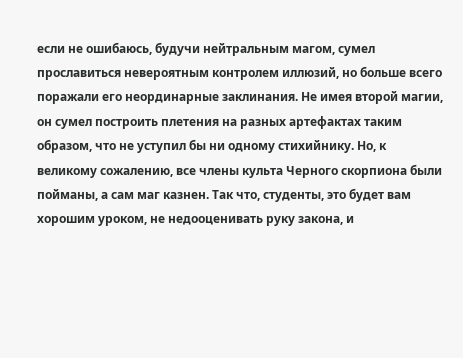если не ошибаюсь, будучи нейтральным магом, сумел прославиться невероятным контролем иллюзий, но больше всего поражали его неординарные заклинания. Не имея второй магии, он сумел построить плетения на разных артефактах таким образом, что не уступил бы ни одному стихийнику. Но, к великому сожалению, все члены культа Черного скорпиона были пойманы, а сам маг казнен. Так что, студенты, это будет вам хорошим уроком, не недооценивать руку закона, и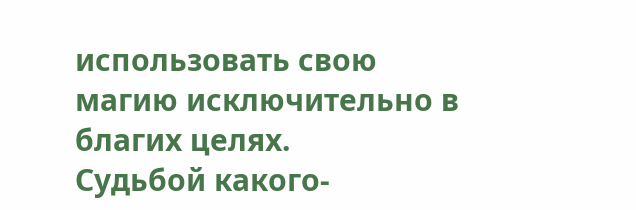использовать свою магию исключительно в благих целях.
Судьбой какого-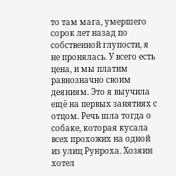то там мага, умершего сорок лет назад по собственной глупости, я не пронялась. У всего есть цена, и мы платим равнозначно своим деяниям. Это я выучила ещё на первых занятиях с отцом. Речь шла тогда о собаке, которая кусала всех прохожих на одной из улиц Рунроха. Хозяин хотел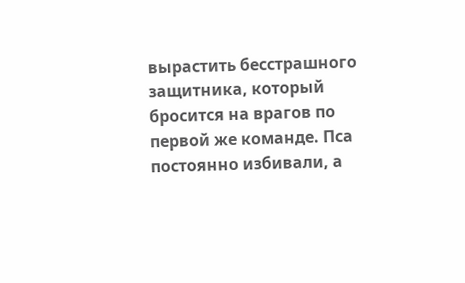вырастить бесстрашного защитника, который бросится на врагов по первой же команде. Пса постоянно избивали, а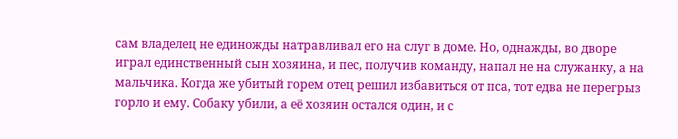сам владелец не единожды натравливал его на слуг в доме. Но, однажды, во дворе играл единственный сын хозяина, и пес, получив команду, напал не на служанку, а на мальчика. Когда же убитый горем отец решил избавиться от пса, тот едва не перегрыз горло и ему. Собаку убили, а её хозяин остался один, и с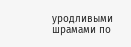уродливыми шрамами по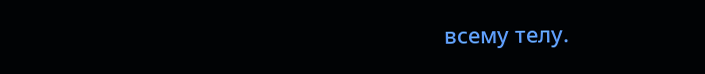всему телу.